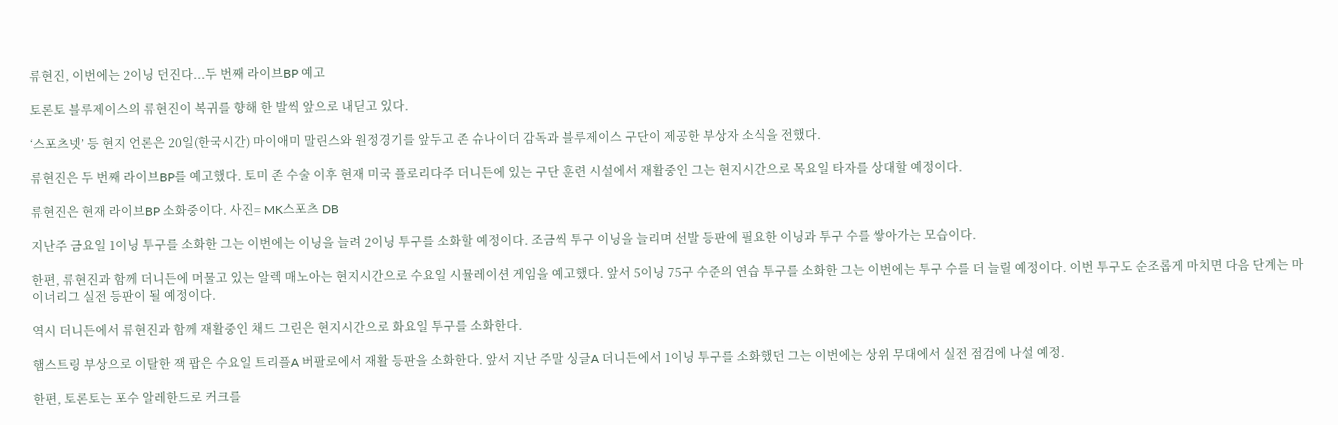류현진, 이번에는 2이닝 던진다...두 번째 라이브BP 예고

토론토 블루제이스의 류현진이 복귀를 향해 한 발씩 앞으로 내딛고 있다.

‘스포츠넷’ 등 현지 언론은 20일(한국시간) 마이애미 말린스와 원정경기를 앞두고 존 슈나이더 감독과 블루제이스 구단이 제공한 부상자 소식을 전했다.

류현진은 두 번째 라이브BP를 예고했다. 토미 존 수술 이후 현재 미국 플로리다주 더니든에 있는 구단 훈련 시설에서 재활중인 그는 현지시간으로 목요일 타자를 상대할 예정이다.

류현진은 현재 라이브BP 소화중이다. 사진= MK스포츠 DB

지난주 금요일 1이닝 투구를 소화한 그는 이번에는 이닝을 늘려 2이닝 투구를 소화할 예정이다. 조금씩 투구 이닝을 늘리며 선발 등판에 필요한 이닝과 투구 수를 쌓아가는 모습이다.

한편, 류현진과 함께 더니든에 머물고 있는 알렉 매노아는 현지시간으로 수요일 시뮬레이션 게임을 예고했다. 앞서 5이닝 75구 수준의 연습 투구를 소화한 그는 이번에는 투구 수를 더 늘릴 예정이다. 이번 투구도 순조롭게 마치면 다음 단계는 마이너리그 실전 등판이 될 예정이다.

역시 더니든에서 류현진과 함께 재활중인 채드 그린은 현지시간으로 화요일 투구를 소화한다.

햄스트링 부상으로 이탈한 잭 팝은 수요일 트리플A 버팔로에서 재활 등판을 소화한다. 앞서 지난 주말 싱글A 더니든에서 1이닝 투구를 소화했던 그는 이번에는 상위 무대에서 실전 점검에 나설 예정.

한편, 토론토는 포수 알레한드로 커크를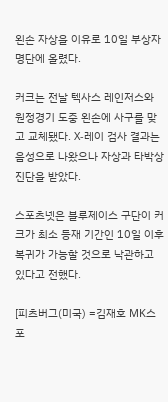왼손 자상을 이유로 10일 부상자 명단에 올렸다.

커크는 전날 텍사스 레인저스와 원정경기 도중 왼손에 사구를 맞고 교체됐다. X-레이 검사 결과는 음성으로 나왔으나 자상과 타박상 진단을 받았다.

스포츠넷은 블루제이스 구단이 커크가 최소 등재 기간인 10일 이후 복귀가 가능할 것으로 낙관하고 있다고 전했다.

[피츠버그(미국) =김재호 MK스포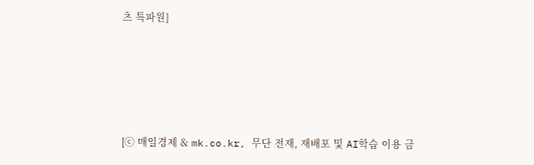츠 특파원]





[ⓒ 매일경제 & mk.co.kr, 무단 전재, 재배포 및 AI학습 이용 금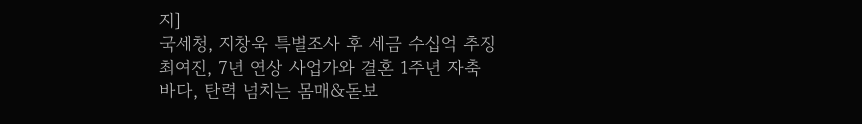지]
국세청, 지창욱 특별조사 후 세금 수십억 추징
최여진, 7년 연상 사업가와 결혼 1주년 자축
바다, 탄력 넘치는 몸매&돋보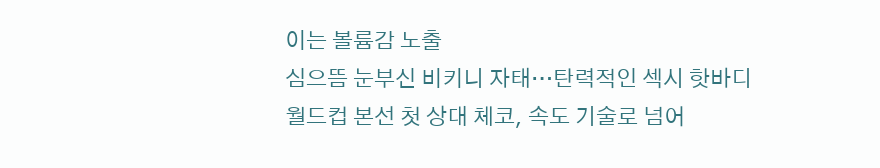이는 볼륨감 노출
심으뜸 눈부신 비키니 자태…탄력적인 섹시 핫바디
월드컵 본선 첫 상대 체코, 속도 기술로 넘어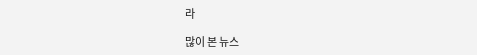라

많이 본 뉴스